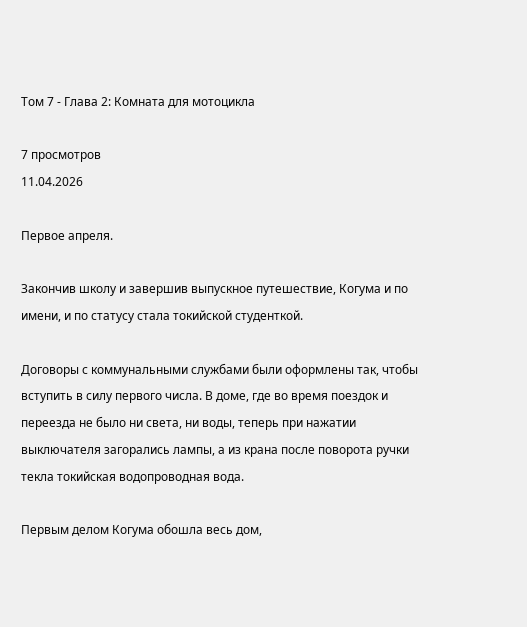Том 7 - Глава 2: Комната для мотоцикла

7 просмотров
11.04.2026

Первое апреля.

Закончив школу и завершив выпускное путешествие, Когума и по имени, и по статусу стала токийской студенткой.

Договоры с коммунальными службами были оформлены так, чтобы вступить в силу первого числа. В доме, где во время поездок и переезда не было ни света, ни воды, теперь при нажатии выключателя загорались лампы, а из крана после поворота ручки текла токийская водопроводная вода.

Первым делом Когума обошла весь дом,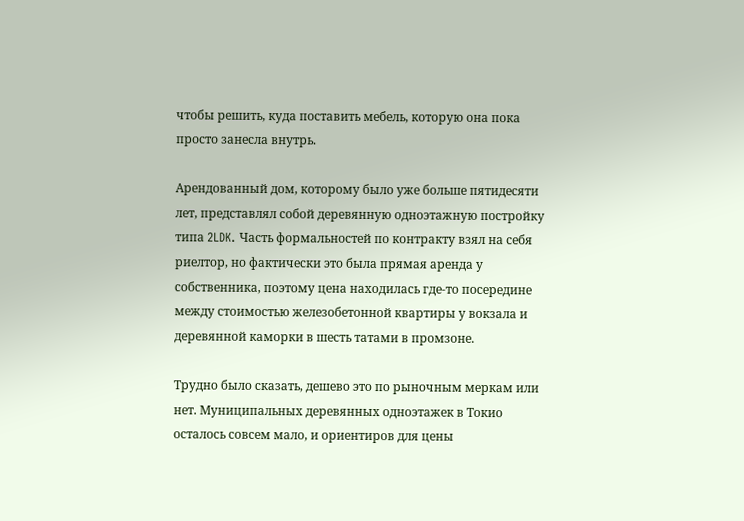чтобы решить, куда поставить мебель, которую она пока просто занесла внутрь.

Арендованный дом, которому было уже больше пятидесяти лет, представлял собой деревянную одноэтажную постройку типа 2LDK. Часть формальностей по контракту взял на себя риелтор, но фактически это была прямая аренда у собственника, поэтому цена находилась где-то посередине между стоимостью железобетонной квартиры у вокзала и деревянной каморки в шесть татами в промзоне.

Трудно было сказать, дешево это по рыночным меркам или нет. Муниципальных деревянных одноэтажек в Токио осталось совсем мало, и ориентиров для цены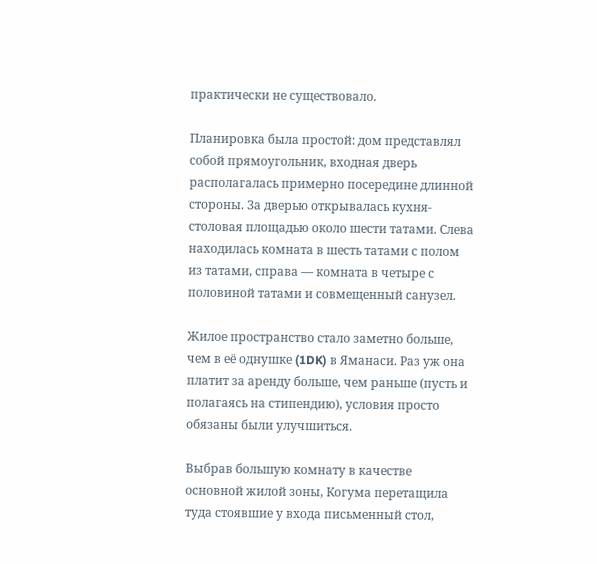практически не существовало.

Планировка была простой: дом представлял собой прямоугольник, входная дверь располагалась примерно посередине длинной стороны. За дверью открывалась кухня-столовая площадью около шести татами. Слева находилась комната в шесть татами с полом из татами, справа — комната в четыре с половиной татами и совмещенный санузел.

Жилое пространство стало заметно больше, чем в её однушке (1DK) в Яманаси. Раз уж она платит за аренду больше, чем раньше (пусть и полагаясь на стипендию), условия просто обязаны были улучшиться.

Выбрав большую комнату в качестве основной жилой зоны, Когума перетащила туда стоявшие у входа письменный стол,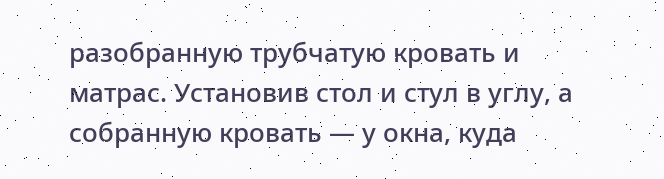разобранную трубчатую кровать и матрас. Установив стол и стул в углу, а собранную кровать — у окна, куда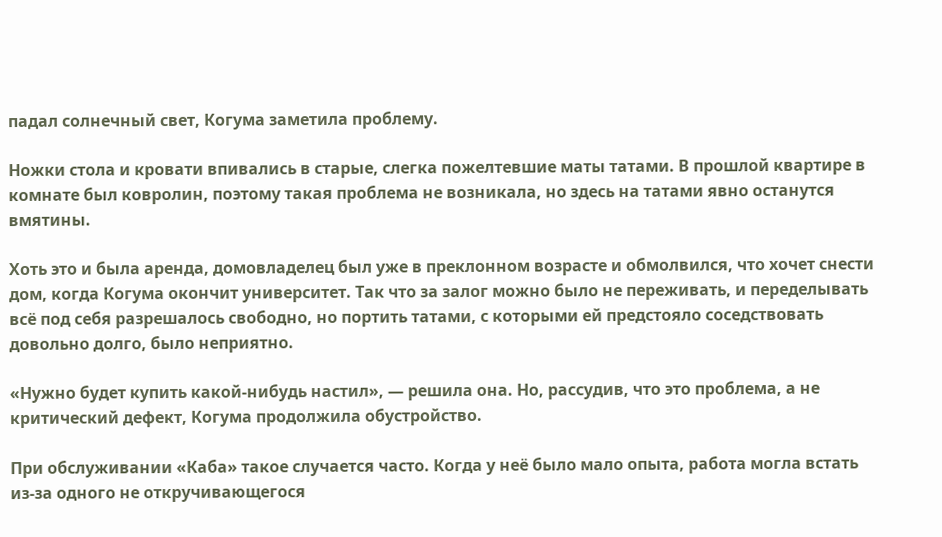падал солнечный свет, Когума заметила проблему.

Ножки стола и кровати впивались в старые, слегка пожелтевшие маты татами. В прошлой квартире в комнате был ковролин, поэтому такая проблема не возникала, но здесь на татами явно останутся вмятины.

Хоть это и была аренда, домовладелец был уже в преклонном возрасте и обмолвился, что хочет снести дом, когда Когума окончит университет. Так что за залог можно было не переживать, и переделывать всё под себя разрешалось свободно, но портить татами, с которыми ей предстояло соседствовать довольно долго, было неприятно.

«Нужно будет купить какой-нибудь настил», — решила она. Но, рассудив, что это проблема, а не критический дефект, Когума продолжила обустройство.

При обслуживании «Каба» такое случается часто. Когда у неё было мало опыта, работа могла встать из-за одного не откручивающегося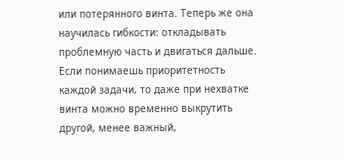или потерянного винта. Теперь же она научилась гибкости: откладывать проблемную часть и двигаться дальше. Если понимаешь приоритетность каждой задачи, то даже при нехватке винта можно временно выкрутить другой, менее важный,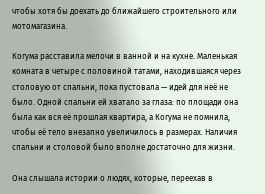чтобы хотя бы доехать до ближайшего строительного или мотомагазина.

Когума расставила мелочи в ванной и на кухне. Маленькая комната в четыре с половиной татами, находившаяся через столовую от спальни, пока пустовала — идей для неё не было. Одной спальни ей хватало за глаза: по площади она была как вся её прошлая квартира, а Когума не помнила, чтобы её тело внезапно увеличилось в размерах. Наличия спальни и столовой было вполне достаточно для жизни.

Она слышала истории о людях, которые, переехав в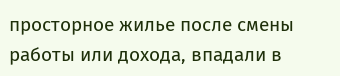просторное жилье после смены работы или дохода, впадали в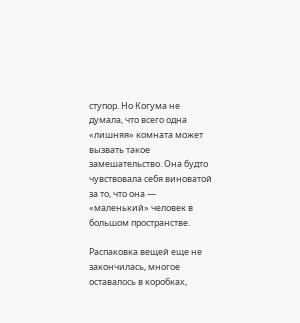ступор. Но Когума не думала, что всего одна «лишняя» комната может вызвать такое замешательство. Она будто чувствовала себя виноватой за то, что она — «маленький» человек в большом пространстве.

Распаковка вещей еще не закончилась, многое оставалось в коробках,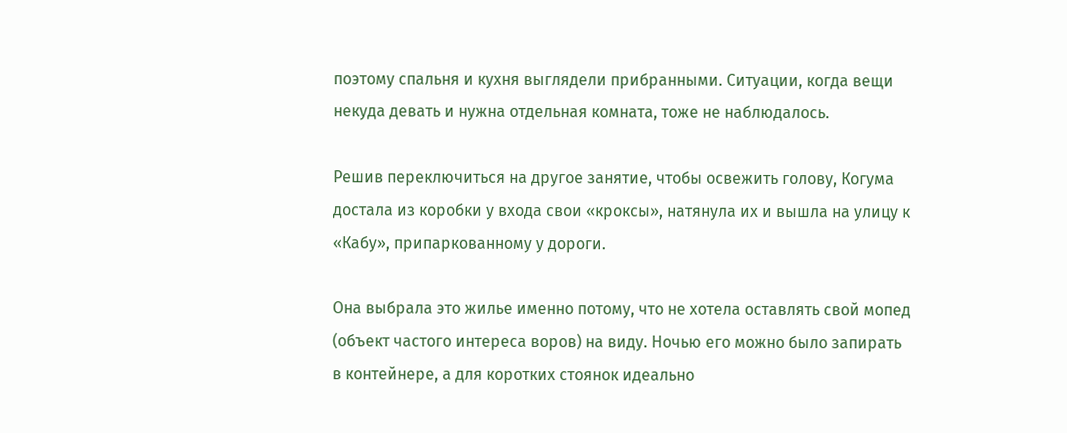поэтому спальня и кухня выглядели прибранными. Ситуации, когда вещи некуда девать и нужна отдельная комната, тоже не наблюдалось.

Решив переключиться на другое занятие, чтобы освежить голову, Когума достала из коробки у входа свои «кроксы», натянула их и вышла на улицу к «Кабу», припаркованному у дороги.

Она выбрала это жилье именно потому, что не хотела оставлять свой мопед (объект частого интереса воров) на виду. Ночью его можно было запирать в контейнере, а для коротких стоянок идеально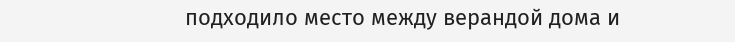подходило место между верандой дома и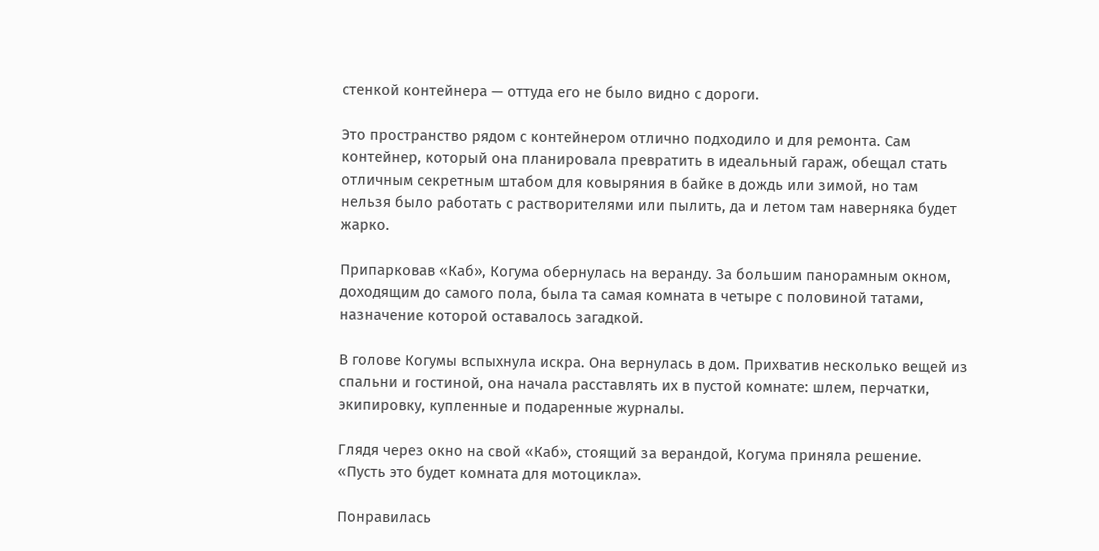стенкой контейнера — оттуда его не было видно с дороги.

Это пространство рядом с контейнером отлично подходило и для ремонта. Сам контейнер, который она планировала превратить в идеальный гараж, обещал стать отличным секретным штабом для ковыряния в байке в дождь или зимой, но там нельзя было работать с растворителями или пылить, да и летом там наверняка будет жарко.

Припарковав «Каб», Когума обернулась на веранду. За большим панорамным окном, доходящим до самого пола, была та самая комната в четыре с половиной татами, назначение которой оставалось загадкой.

В голове Когумы вспыхнула искра. Она вернулась в дом. Прихватив несколько вещей из спальни и гостиной, она начала расставлять их в пустой комнате: шлем, перчатки, экипировку, купленные и подаренные журналы.

Глядя через окно на свой «Каб», стоящий за верандой, Когума приняла решение.
«Пусть это будет комната для мотоцикла».

Понравилась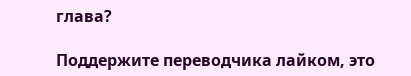глава?

Поддержите переводчика лайком, это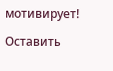мотивирует!

Оставить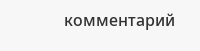комментарий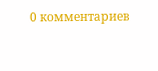0 комментариев